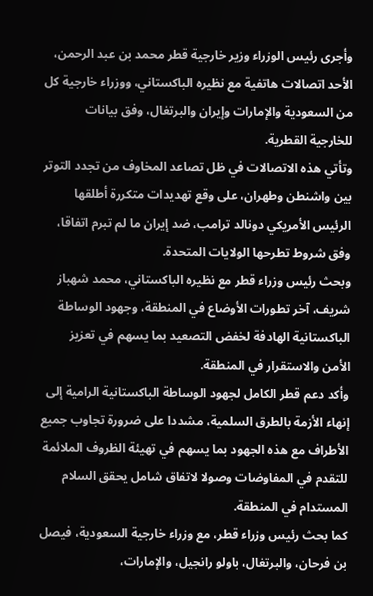وأجرى رئيس الوزراء وزير خارجية قطر محمد بن عبد الرحمن، الأحد اتصالات هاتفية مع نظيره الباكستاني، ووزراء خارجية كل من السعودية والإمارات وإيران والبرتغال، وفق بيانات للخارجية القطرية.
وتأتي هذه الاتصالات في ظل تصاعد المخاوف من تجدد التوتر بين واشنطن وطهران، على وقع تهديدات متكررة أطلقها الرئيس الأمريكي دونالد ترامب، ضد إيران ما لم تبرم اتفاقا، وفق شروط تطرحها الولايات المتحدة.
وبحث رئيس وزراء قطر مع نظيره الباكستاني، محمد شهباز شريف، آخر تطورات الأوضاع في المنطقة، وجهود الوساطة الباكستانية الهادفة لخفض التصعيد بما يسهم في تعزيز الأمن والاستقرار في المنطقة.
وأكد دعم قطر الكامل لجهود الوساطة الباكستانية الرامية إلى إنهاء الأزمة بالطرق السلمية، مشددا على ضرورة تجاوب جميع الأطراف مع هذه الجهود بما يسهم في تهيئة الظروف الملائمة للتقدم في المفاوضات وصولا لاتفاق شامل يحقق السلام المستدام في المنطقة.
كما بحث رئيس وزراء قطر، مع وزراء خارجية السعودية، فيصل بن فرحان، والبرتغال، باولو رانجيل، والإمارات،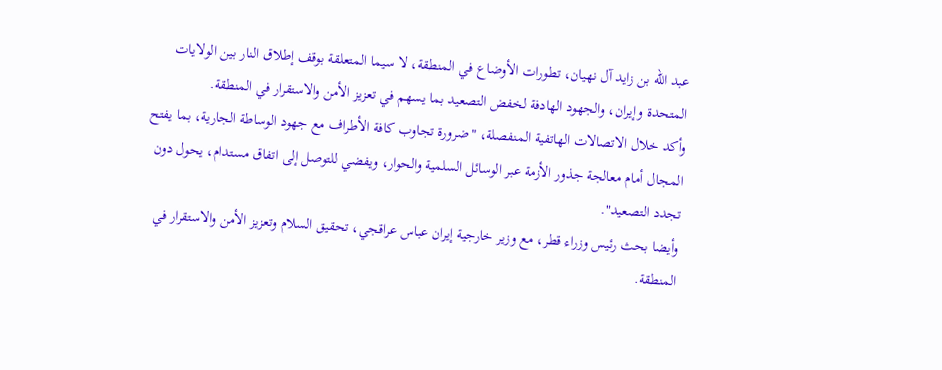عبد الله بن زايد آل نهيان، تطورات الأوضاع في المنطقة، لا سيما المتعلقة بوقف إطلاق النار بين الولايات المتحدة وإيران، والجهود الهادفة لخفض التصعيد بما يسهم في تعزيز الأمن والاستقرار في المنطقة.
وأكد خلال الاتصالات الهاتفية المنفصلة، "ضرورة تجاوب كافة الأطراف مع جهود الوساطة الجارية، بما يفتح المجال أمام معالجة جذور الأزمة عبر الوسائل السلمية والحوار، ويفضي للتوصل إلى اتفاق مستدام، يحول دون تجدد التصعيد".
وأيضا بحث رئيس وزراء قطر، مع وزير خارجية إيران عباس عراقجي، تحقيق السلام وتعزيز الأمن والاستقرار في المنطقة.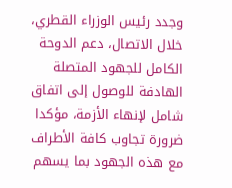وجدد رئيس الوزراء القطري، خلال الاتصال، دعم الدوحة الكامل للجهود المتصلة الهادفة للوصول إلى اتفاق شامل لإنهاء الأزمة، مؤكدا ضرورة تجاوب كافة الأطراف مع هذه الجهود بما يسهم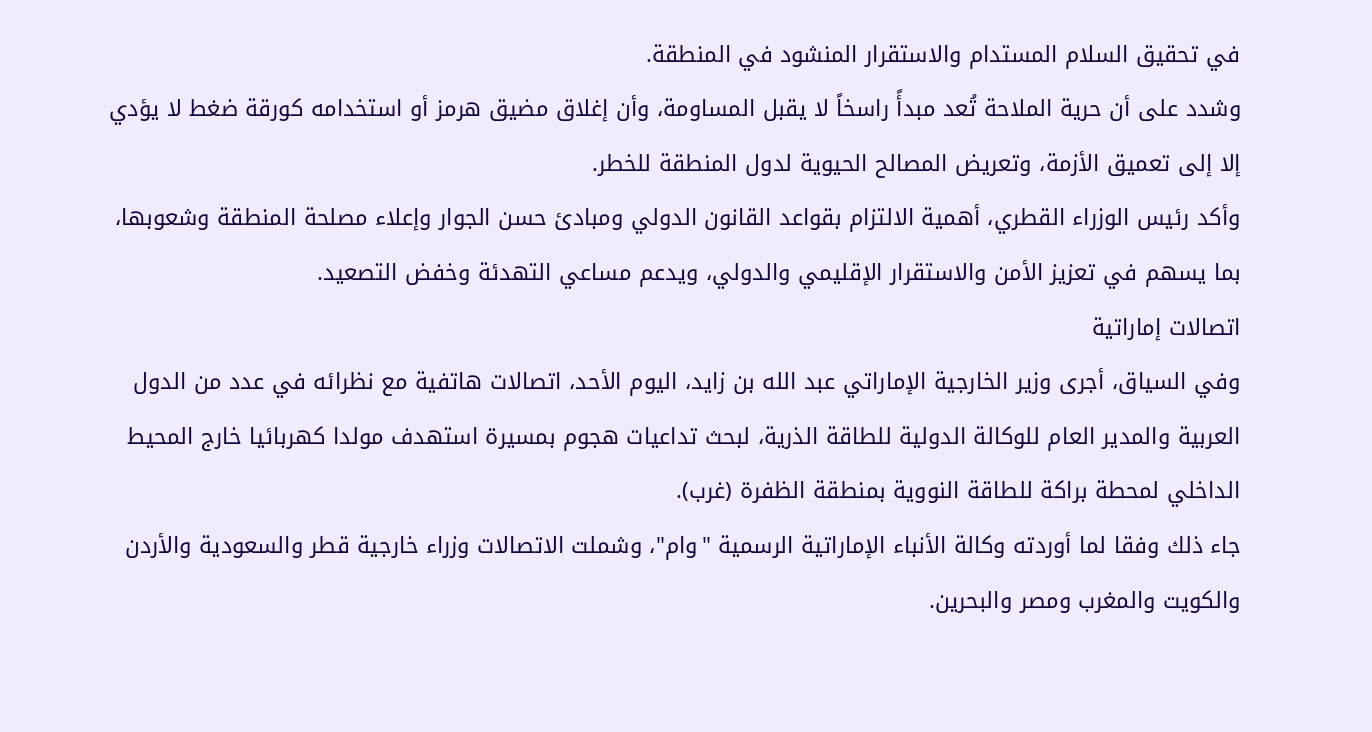في تحقيق السلام المستدام والاستقرار المنشود في المنطقة.
وشدد على أن حرية الملاحة تُعد مبدأً راسخاً لا يقبل المساومة، وأن إغلاق مضيق هرمز أو استخدامه كورقة ضغط لا يؤدي إلا إلى تعميق الأزمة، وتعريض المصالح الحيوية لدول المنطقة للخطر.
وأكد رئيس الوزراء القطري، أهمية الالتزام بقواعد القانون الدولي ومبادئ حسن الجوار وإعلاء مصلحة المنطقة وشعوبها، بما يسهم في تعزيز الأمن والاستقرار الإقليمي والدولي، ويدعم مساعي التهدئة وخفض التصعيد.
اتصالات إماراتية
وفي السياق، أجرى وزير الخارجية الإماراتي عبد الله بن زايد، اليوم الأحد، اتصالات هاتفية مع نظرائه في عدد من الدول العربية والمدير العام للوكالة الدولية للطاقة الذرية، لبحث تداعيات هجوم بمسيرة استهدف مولدا كهربائيا خارج المحيط الداخلي لمحطة براكة للطاقة النووية بمنطقة الظفرة (غرب).
جاء ذلك وفقا لما أوردته وكالة الأنباء الإماراتية الرسمية "وام"، وشملت الاتصالات وزراء خارجية قطر والسعودية والأردن والكويت والمغرب ومصر والبحرين.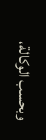وبحسب الوكالة،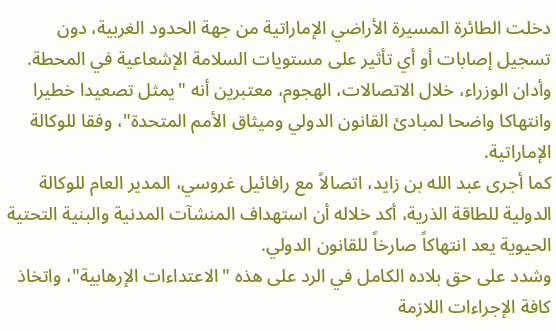دخلت الطائرة المسيرة الأراضي الإماراتية من جهة الحدود الغربية، دون تسجيل إصابات أو أي تأثير على مستويات السلامة الإشعاعية في المحطة.
وأدان الوزراء، خلال الاتصالات، الهجوم، معتبرين أنه "يمثل تصعيدا خطيرا وانتهاكا واضحا لمبادئ القانون الدولي وميثاق الأمم المتحدة"، وفقا للوكالة الإماراتية.
كما أجرى عبد الله بن زايد، اتصالاً مع رافائيل غروسي، المدير العام للوكالة الدولية للطاقة الذرية، أكد خلاله أن استهداف المنشآت المدنية والبنية التحتية الحيوية يعد انتهاكاً صارخاً للقانون الدولي.
وشدد على حق بلاده الكامل في الرد على هذه "الاعتداءات الإرهابية"، واتخاذ كافة الإجراءات اللازمة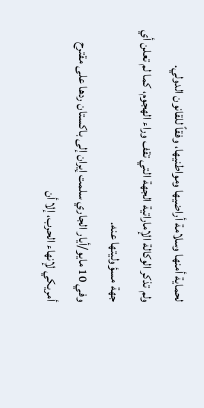لحماية أمنها وسلامة أراضيها ومواطنيها، وفقاً للقانون الدولي.
ولم تذكر الوكالة الإماراتية الجهة التي تقف وراء الهجوم، كما لم تعلن أي جهة مسؤوليتها عنه.
وفي 10 مايو/أيار الجاري سلمت إيران إلى باكستان ردها على مقترح أمريكي لإنهاء الحرب، إلا أن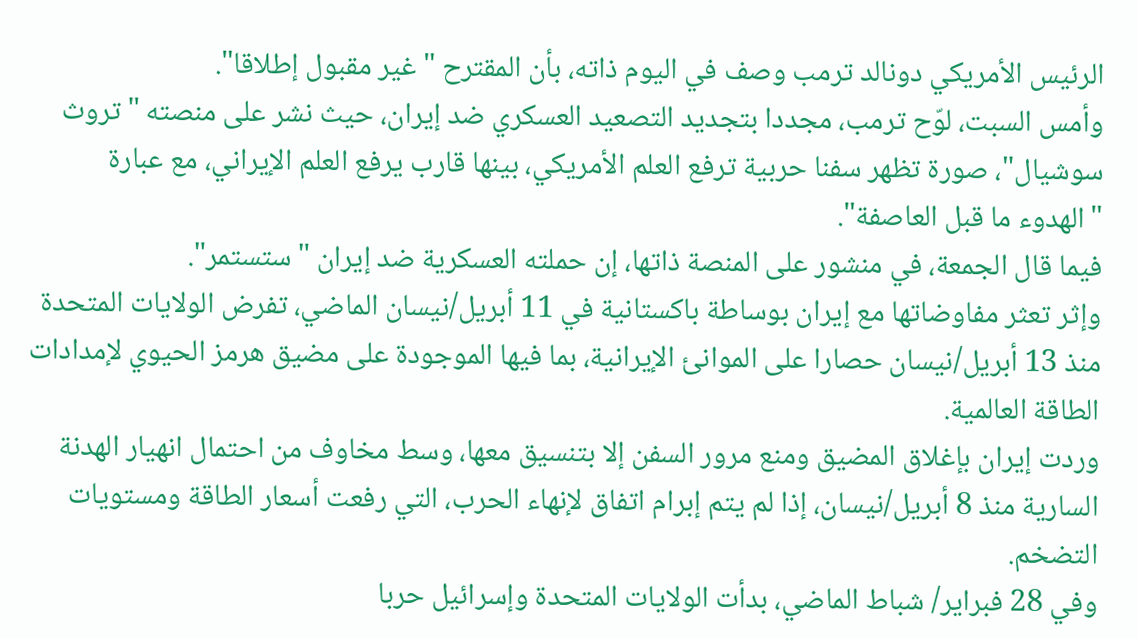الرئيس الأمريكي دونالد ترمب وصف في اليوم ذاته، بأن المقترح "غير مقبول إطلاقا".
وأمس السبت، لوّح ترمب، مجددا بتجديد التصعيد العسكري ضد إيران، حيث نشر على منصته "تروث سوشيال"، صورة تظهر سفنا حربية ترفع العلم الأمريكي، بينها قارب يرفع العلم الإيراني، مع عبارة "الهدوء ما قبل العاصفة".
فيما قال الجمعة، في منشور على المنصة ذاتها، إن حملته العسكرية ضد إيران "ستستمر".
وإثر تعثر مفاوضاتها مع إيران بوساطة باكستانية في 11 أبريل/نيسان الماضي، تفرض الولايات المتحدة منذ 13 أبريل/نيسان حصارا على الموانئ الإيرانية، بما فيها الموجودة على مضيق هرمز الحيوي لإمدادات الطاقة العالمية.
وردت إيران بإغلاق المضيق ومنع مرور السفن إلا بتنسيق معها، وسط مخاوف من احتمال انهيار الهدنة السارية منذ 8 أبريل/نيسان، إذا لم يتم إبرام اتفاق لإنهاء الحرب، التي رفعت أسعار الطاقة ومستويات التضخم.
وفي 28 فبراير/ شباط الماضي، بدأت الولايات المتحدة وإسرائيل حربا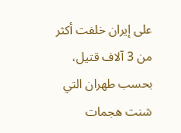على إيران خلفت أكثر من 3 آلاف قتيل، بحسب طهران التي شنت هجمات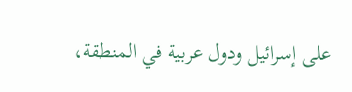على إسرائيل ودول عربية في المنطقة،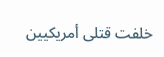خلفت قتلى أمريكيين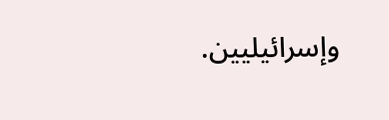وإسرائيليين.